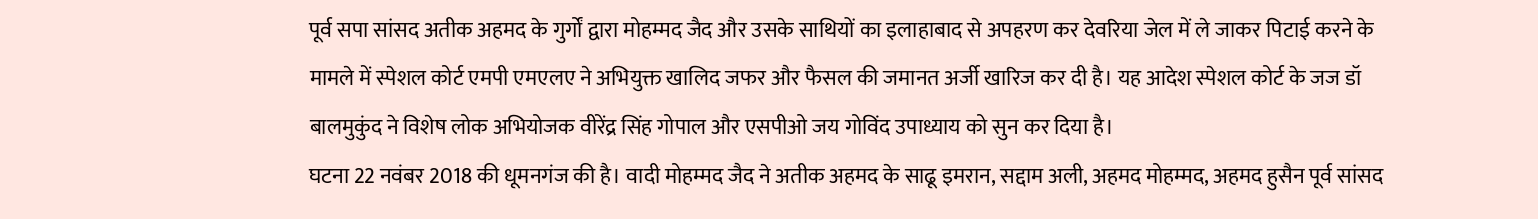पूर्व सपा सांसद अतीक अहमद के गुर्गों द्वारा मोहम्मद जैद और उसके साथियों का इलाहाबाद से अपहरण कर देवरिया जेल में ले जाकर पिटाई करने के मामले में स्पेशल कोर्ट एमपी एमएलए ने अभियुक्त खालिद जफर और फैसल की जमानत अर्जी खारिज कर दी है। यह आदेश स्पेशल कोर्ट के जज डॉ बालमुकुंद ने विशेष लोक अभियोजक वीरेंद्र सिंह गोपाल और एसपीओ जय गोविंद उपाध्याय को सुन कर दिया है।
घटना 22 नवंबर 2018 की धूमनगंज की है। वादी मोहम्मद जैद ने अतीक अहमद के साढू इमरान, सद्दाम अली, अहमद मोहम्मद, अहमद हुसैन पूर्व सांसद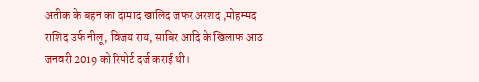अतीक के बहन का दामाद खालिद जफर अरशद ,मोहम्मद राशिद उर्फ नीलू, विजय राय, साबिर आदि के खिलाफ आठ जनवरी 2019 को रिपोर्ट दर्ज कराई थी।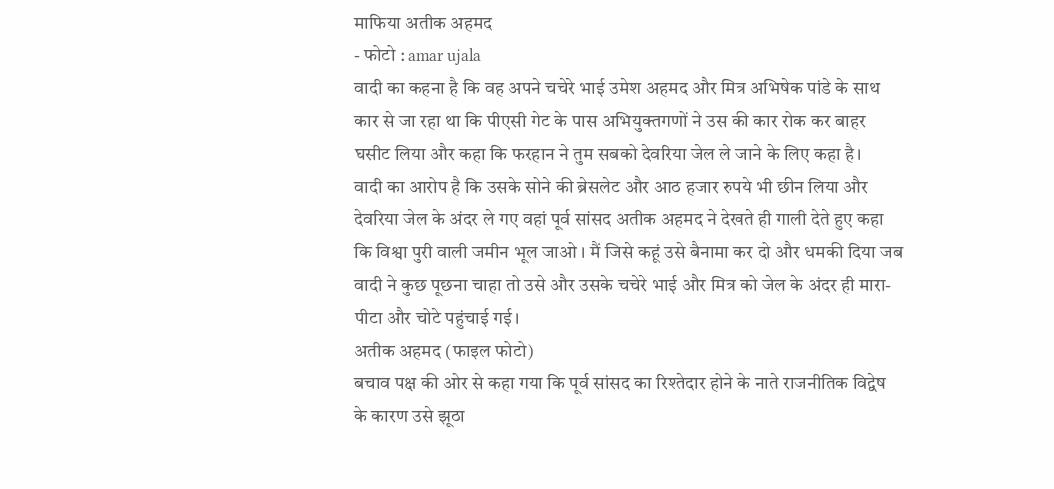माफिया अतीक अहमद
- फोटो : amar ujala
वादी का कहना है कि वह अपने चचेरे भाई उमेश अहमद और मित्र अभिषेक पांडे के साथ कार से जा रहा था कि पीएसी गेट के पास अभियुक्तगणों ने उस की कार रोक कर बाहर घसीट लिया और कहा कि फरहान ने तुम सबको देवरिया जेल ले जाने के लिए कहा है।
वादी का आरोप है कि उसके सोने की ब्रेसलेट और आठ हजार रुपये भी छीन लिया और देवरिया जेल के अंदर ले गए वहां पूर्व सांसद अतीक अहमद ने देखते ही गाली देते हुए कहा कि विश्वा पुरी वाली जमीन भूल जाओ । मैं जिसे कहूं उसे बैनामा कर दो और धमकी दिया जब वादी ने कुछ पूछना चाहा तो उसे और उसके चचेरे भाई और मित्र को जेल के अंदर ही मारा-पीटा और चोटे पहुंचाई गई।
अतीक अहमद (फाइल फोटो)
बचाव पक्ष की ओर से कहा गया कि पूर्व सांसद का रिश्तेदार होने के नाते राजनीतिक विद्वेष के कारण उसे झूठा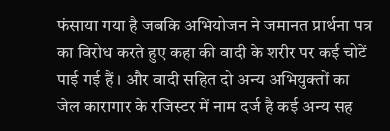फंसाया गया है जबकि अभियोजन ने जमानत प्रार्थना पत्र का विरोध करते हुए कहा की वादी के शरीर पर कई चोटें पाई गई हैं । और वादी सहित दो अन्य अभियुक्तों का जेल कारागार के रजिस्टर में नाम दर्ज है कई अन्य सह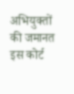अभियुक्तों की जमानत इस कोर्ट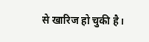से खारिज हो चुकी है।